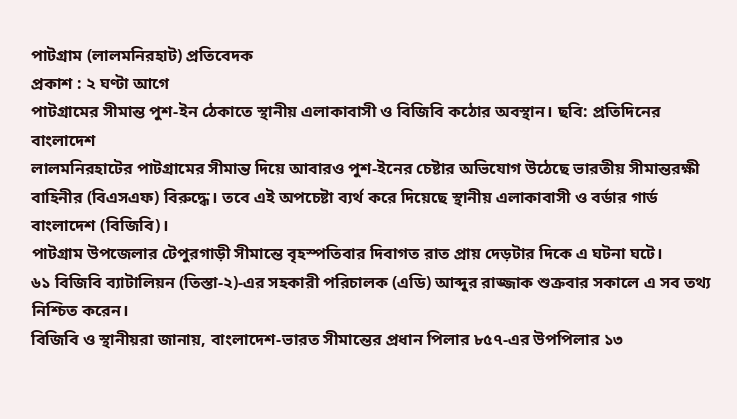পাটগ্রাম (লালমনিরহাট) প্রতিবেদক
প্রকাশ : ২ ঘণ্টা আগে
পাটগ্রামের সীমান্ত পুশ-ইন ঠেকাতে স্থানীয় এলাকাবাসী ও বিজিবি কঠোর অবস্থান। ছবি: প্রতিদিনের বাংলাদেশ
লালমনিরহাটের পাটগ্রামের সীমান্ত দিয়ে আবারও পুশ-ইনের চেষ্টার অভিযোগ উঠেছে ভারতীয় সীমান্তরক্ষী বাহিনীর (বিএসএফ) বিরুদ্ধে। তবে এই অপচেষ্টা ব্যর্থ করে দিয়েছে স্থানীয় এলাকাবাসী ও বর্ডার গার্ড বাংলাদেশ (বিজিবি)।
পাটগ্রাম উপজেলার টেপুরগাড়ী সীমান্তে বৃহস্পতিবার দিবাগত রাত প্রায় দেড়টার দিকে এ ঘটনা ঘটে।
৬১ বিজিবি ব্যাটালিয়ন (তিস্তা-২)-এর সহকারী পরিচালক (এডি) আব্দুর রাজ্জাক শুক্রবার সকালে এ সব তথ্য নিশ্চিত করেন।
বিজিবি ও স্থানীয়রা জানায়, বাংলাদেশ-ভারত সীমান্তের প্রধান পিলার ৮৫৭-এর উপপিলার ১৩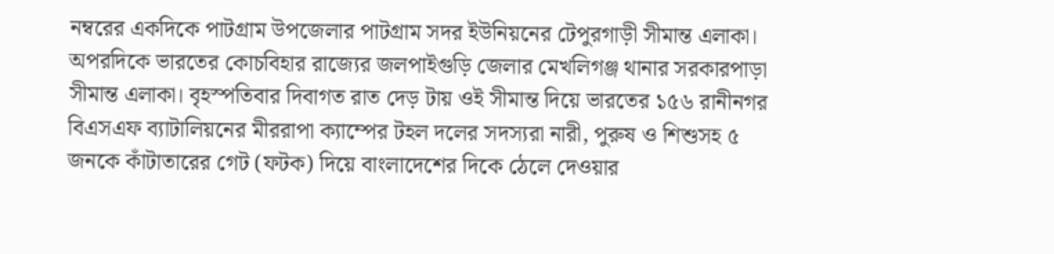নম্বরের একদিকে পাটগ্রাম উপজেলার পাটগ্রাম সদর ইউনিয়নের টেপুরগাড়ী সীমান্ত এলাকা। অপরদিকে ভারতের কোচবিহার রাজ্যের জলপাইগুড়ি জেলার মেখলিগঞ্জ থানার সরকারপাড়া সীমান্ত এলাকা। বৃহস্পতিবার দিবাগত রাত দেড় টায় ওই সীমান্ত দিয়ে ভারতের ১৫৬ রানীনগর বিএসএফ ব্যাটালিয়নের মীররাপা ক্যাম্পের টহল দলের সদস্যরা নারী, পুরুষ ও শিশুসহ ৫ জনকে কাঁটাতারের গেট (ফটক) দিয়ে বাংলাদেশের দিকে ঠেলে দেওয়ার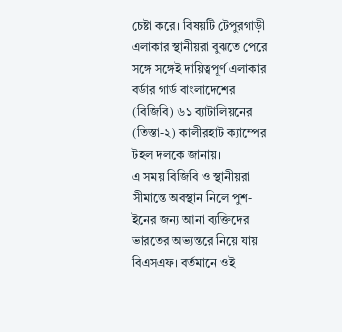চেষ্টা করে। বিষয়টি টেপুরগাড়ী এলাকার স্থানীয়রা বুঝতে পেরে সঙ্গে সঙ্গেই দায়িত্বপূর্ণ এলাকার বর্ডার গার্ড বাংলাদেশের (বিজিবি) ৬১ ব্যাটালিয়নের (তিস্তা-২) কালীরহাট ক্যাম্পের টহল দলকে জানায়।
এ সময় বিজিবি ও স্থানীয়রা সীমান্তে অবস্থান নিলে পুশ-ইনের জন্য আনা ব্যক্তিদের ভারতের অভ্যন্তরে নিয়ে যায় বিএসএফ। বর্তমানে ওই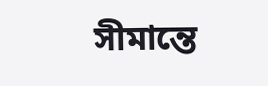সীমান্তে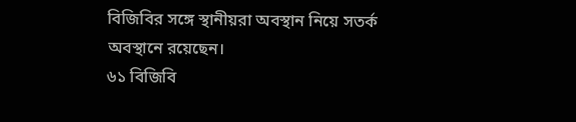বিজিবির সঙ্গে স্থানীয়রা অবস্থান নিয়ে সতর্ক অবস্থানে রয়েছেন।
৬১ বিজিবি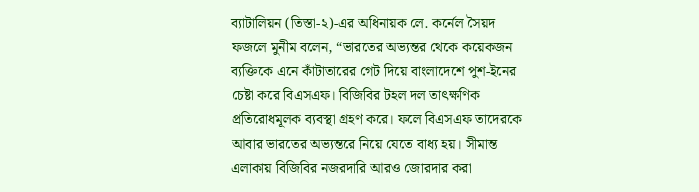ব্যাটালিয়ন (তিস্তা-২)-এর অধিনায়ক লে. কর্নেল সৈয়দ ফজলে মুনীম বলেন, “ভারতের অভ্যন্তর থেকে কয়েকজন ব্যক্তিকে এনে কাঁটাতারের গেট দিয়ে বাংলাদেশে পুশ-ইনের চেষ্টা করে বিএসএফ। বিজিবির টহল দল তাৎক্ষণিক প্রতিরোধমূলক ব্যবস্থা গ্রহণ করে। ফলে বিএসএফ তাদেরকে আবার ভারতের অভ্যন্তরে নিয়ে যেতে বাধ্য হয়। সীমান্ত এলাকায় বিজিবির নজরদারি আরও জোরদার করা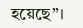হয়েছে”।